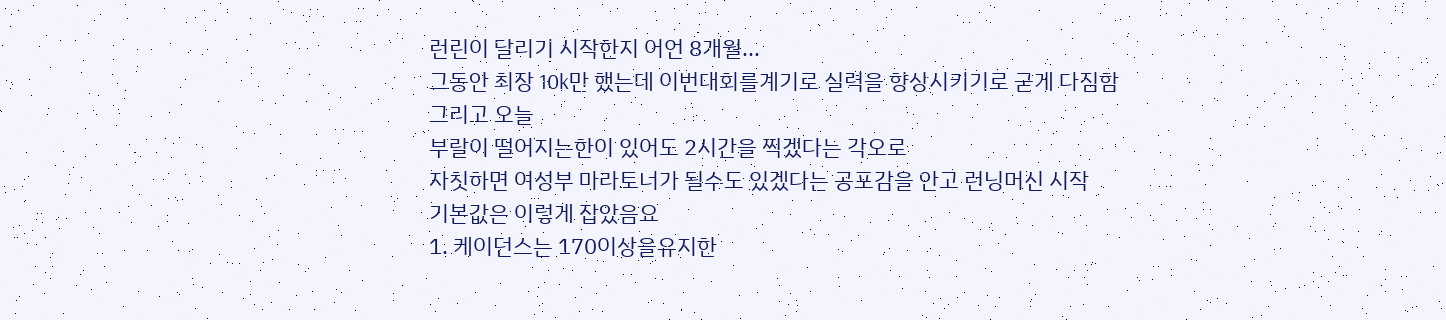런린이 달리기 시작한지 어언 8개월...
그동안 최장 10k만 했는데 이번대회를계기로 실력을 향상시키기로 굳게 다짐함
그리고 오늘
부랄이 떨어지는한이 있어도 2시간을 찍겠다는 각오로
자칫하면 여성부 마라토너가 될수도 있겠다는 공포감을 안고 런닝머신 시작
기본값은 이렇게 잡았음요
1. 케이던스는 170이상을유지한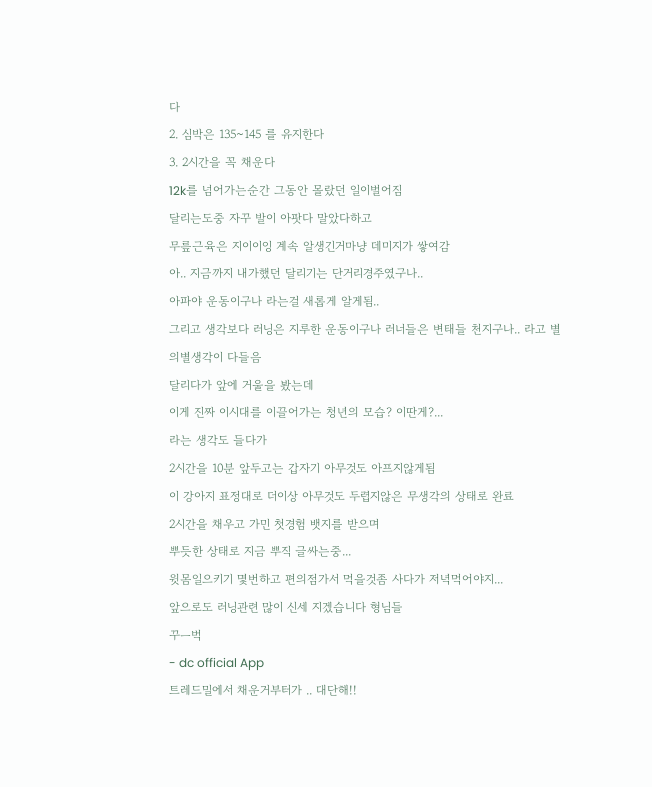다
2. 심박은 135~145 를 유지한다
3. 2시간을 꼭 채운다
12k를 넘어가는순간 그동안 몰랐던 일이벌어짐
달리는도중 자꾸 발이 아팟다 말았다하고
무릎근육은 지이이잉 계속 알생긴거마냥 데미지가 쌓여감
아.. 지금까지 내가했던 달리기는 단거리경주였구나..
아파야 운동이구나 라는걸 새롭게 알게됨..
그리고 생각보다 러닝은 지루한 운동이구나 러너들은 변태들 천지구나.. 라고 별의별생각이 다들음
달리다가 앞에 거울을 봤는데
이게 진짜 이시대를 이끌어가는 청년의 모습? 이딴게?...
라는 생각도 들다가
2시간을 10분 앞두고는 갑자기 아무것도 아프지않게됨
이 강아지 표정대로 더이상 아무것도 두렵지않은 무생각의 상태로 완료
2시간을 채우고 가민 첫경험 뱃지를 받으며
뿌듯한 상태로 지금 뿌직 글싸는중...
윗몸일으키기 몇번하고 편의점가서 먹을것좀 사다가 저녁먹어야지...
앞으로도 러닝관련 많이 신세 지겠습니다 형님들
꾸ㅡ벅
- dc official App
트레드밀에서 채운거부터가 .. 대단해!!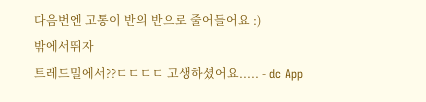다음번엔 고통이 반의 반으로 줄어들어요 :)
밖에서뛰자
트레드밀에서??ㄷㄷㄷㄷ 고생하셨어요..... - dc App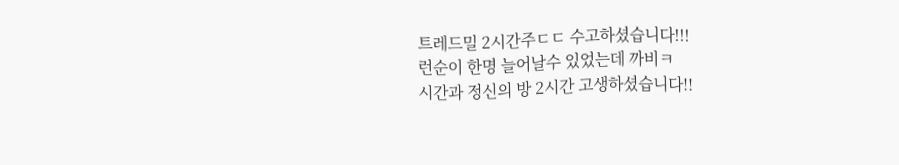트레드밀 2시간주ㄷㄷ 수고하셨습니다!!!
런순이 한명 늘어날수 있었는데 까비ㅋ
시간과 정신의 방 2시간 고생하셨습니다!!